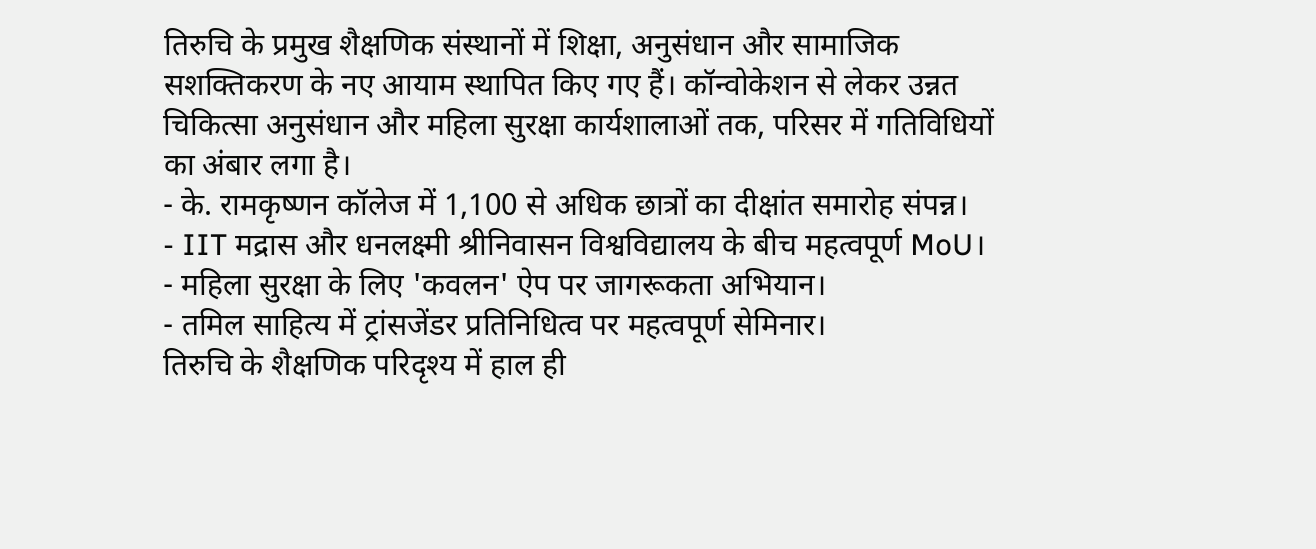तिरुचि के प्रमुख शैक्षणिक संस्थानों में शिक्षा, अनुसंधान और सामाजिक सशक्तिकरण के नए आयाम स्थापित किए गए हैं। कॉन्वोकेशन से लेकर उन्नत चिकित्सा अनुसंधान और महिला सुरक्षा कार्यशालाओं तक, परिसर में गतिविधियों का अंबार लगा है।
- के. रामकृष्णन कॉलेज में 1,100 से अधिक छात्रों का दीक्षांत समारोह संपन्न।
- IIT मद्रास और धनलक्ष्मी श्रीनिवासन विश्वविद्यालय के बीच महत्वपूर्ण MoU।
- महिला सुरक्षा के लिए 'कवलन' ऐप पर जागरूकता अभियान।
- तमिल साहित्य में ट्रांसजेंडर प्रतिनिधित्व पर महत्वपूर्ण सेमिनार।
तिरुचि के शैक्षणिक परिदृश्य में हाल ही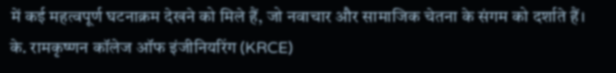में कई महत्वपूर्ण घटनाक्रम देखने को मिले हैं, जो नवाचार और सामाजिक चेतना के संगम को दर्शाते हैं। के. रामकृष्णन कॉलेज ऑफ इंजीनियरिंग (KRCE)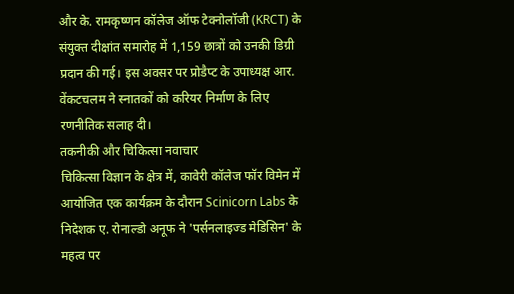और के. रामकृष्णन कॉलेज ऑफ टेक्नोलॉजी (KRCT) के संयुक्त दीक्षांत समारोह में 1,159 छात्रों को उनकी डिग्री प्रदान की गई। इस अवसर पर प्रोडैप्ट के उपाध्यक्ष आर. वेंकटचलम ने स्नातकों को करियर निर्माण के लिए रणनीतिक सलाह दी।
तकनीकी और चिकित्सा नवाचार
चिकित्सा विज्ञान के क्षेत्र में, कावेरी कॉलेज फॉर विमेन में आयोजित एक कार्यक्रम के दौरान Scinicorn Labs के निदेशक ए. रोनाल्डो अनूफ ने 'पर्सनलाइज्ड मेडिसिन' के महत्व पर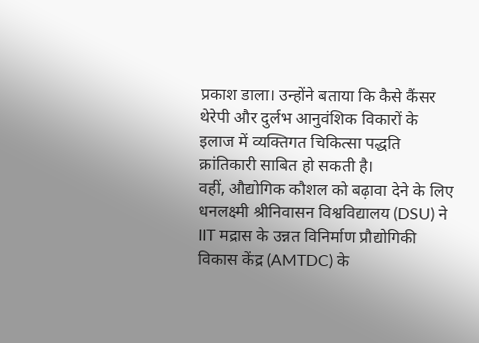प्रकाश डाला। उन्होंने बताया कि कैसे कैंसर थेरेपी और दुर्लभ आनुवंशिक विकारों के इलाज में व्यक्तिगत चिकित्सा पद्धति क्रांतिकारी साबित हो सकती है।
वहीं, औद्योगिक कौशल को बढ़ावा देने के लिए धनलक्ष्मी श्रीनिवासन विश्वविद्यालय (DSU) ने IIT मद्रास के उन्नत विनिर्माण प्रौद्योगिकी विकास केंद्र (AMTDC) के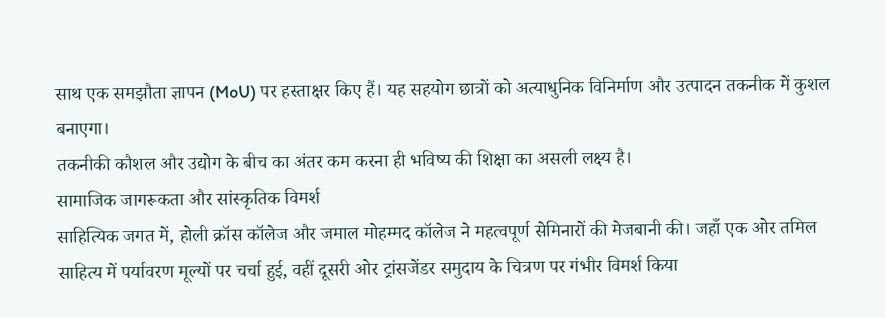साथ एक समझौता ज्ञापन (MoU) पर हस्ताक्षर किए हैं। यह सहयोग छात्रों को अत्याधुनिक विनिर्माण और उत्पादन तकनीक में कुशल बनाएगा।
तकनीकी कौशल और उद्योग के बीच का अंतर कम करना ही भविष्य की शिक्षा का असली लक्ष्य है।
सामाजिक जागरूकता और सांस्कृतिक विमर्श
साहित्यिक जगत में, होली क्रॉस कॉलेज और जमाल मोहम्मद कॉलेज ने महत्वपूर्ण सेमिनारों की मेजबानी की। जहाँ एक ओर तमिल साहित्य में पर्यावरण मूल्यों पर चर्चा हुई, वहीं दूसरी ओर ट्रांसजेंडर समुदाय के चित्रण पर गंभीर विमर्श किया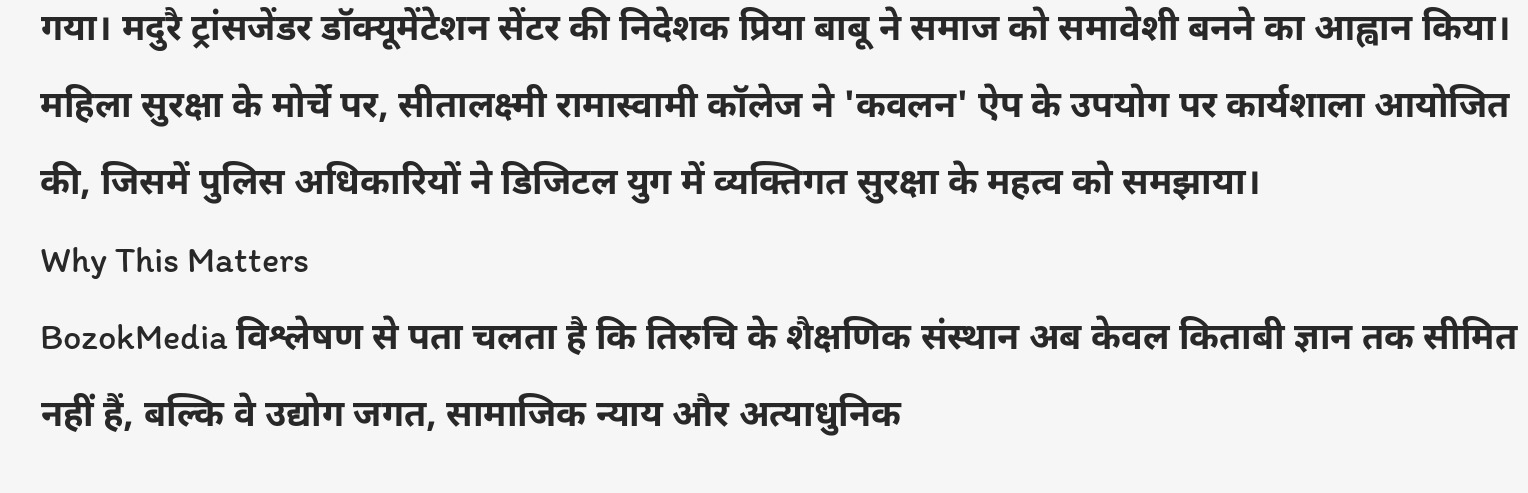गया। मदुरै ट्रांसजेंडर डॉक्यूमेंटेशन सेंटर की निदेशक प्रिया बाबू ने समाज को समावेशी बनने का आह्वान किया।
महिला सुरक्षा के मोर्चे पर, सीतालक्ष्मी रामास्वामी कॉलेज ने 'कवलन' ऐप के उपयोग पर कार्यशाला आयोजित की, जिसमें पुलिस अधिकारियों ने डिजिटल युग में व्यक्तिगत सुरक्षा के महत्व को समझाया।
Why This Matters
BozokMedia विश्लेषण से पता चलता है कि तिरुचि के शैक्षणिक संस्थान अब केवल किताबी ज्ञान तक सीमित नहीं हैं, बल्कि वे उद्योग जगत, सामाजिक न्याय और अत्याधुनिक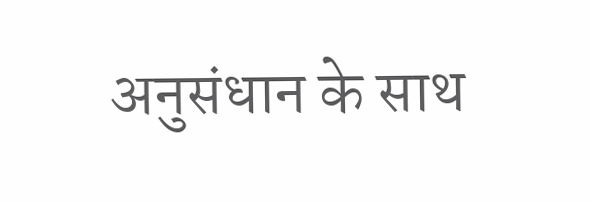अनुसंधान के साथ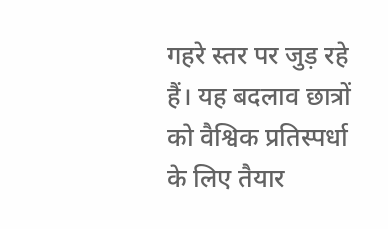गहरे स्तर पर जुड़ रहे हैं। यह बदलाव छात्रों को वैश्विक प्रतिस्पर्धा के लिए तैयार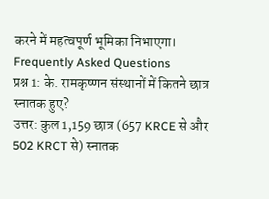करने में महत्वपूर्ण भूमिका निभाएगा।
Frequently Asked Questions
प्रश्न 1: के. रामकृष्णन संस्थानों में कितने छात्र स्नातक हुए?
उत्तर: कुल 1,159 छात्र (657 KRCE से और 502 KRCT से) स्नातक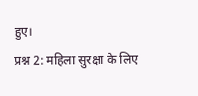हुए।
प्रश्न 2: महिला सुरक्षा के लिए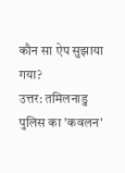कौन सा ऐप सुझाया गया?
उत्तर: तमिलनाडु पुलिस का 'कवलन'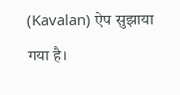(Kavalan) ऐप सुझाया गया है।